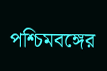পশ্চিমবঙ্গের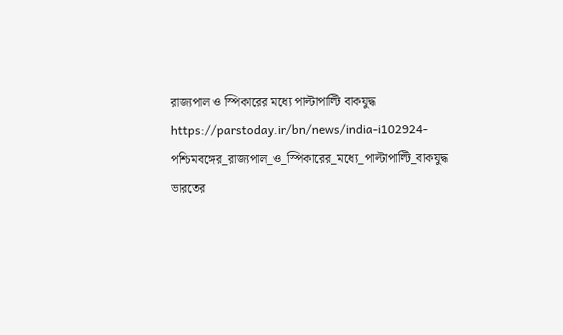রাজ্যপাল ও স্পিকারের মধ্যে পাল্টাপাল্টি বাকযুদ্ধ
https://parstoday.ir/bn/news/india-i102924-পশ্চিমবঙ্গের_রাজ্যপাল_ও_স্পিকারের_মধ্যে_পাল্টাপাল্টি_বাকযুদ্ধ
ভারতের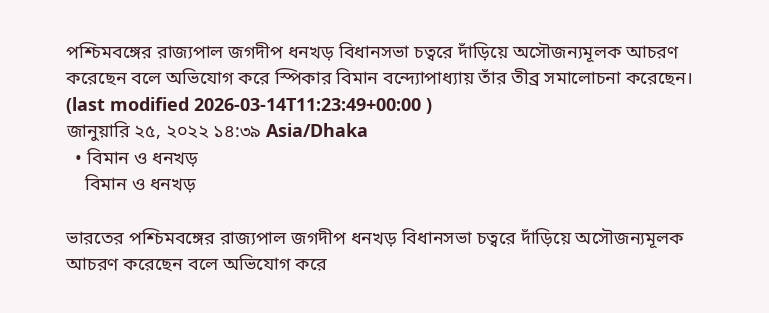পশ্চিমবঙ্গের রাজ্যপাল জগদীপ ধনখড় বিধানসভা চত্বরে দাঁড়িয়ে অসৌজন্যমূলক আচরণ করেছেন বলে অভিযোগ করে স্পিকার বিমান বন্দ্যোপাধ্যায় তাঁর তীব্র সমালোচনা করেছেন।
(last modified 2026-03-14T11:23:49+00:00 )
জানুয়ারি ২৫, ২০২২ ১৪:৩৯ Asia/Dhaka
  • বিমান ও ধনখড়
    বিমান ও ধনখড়

ভারতের পশ্চিমবঙ্গের রাজ্যপাল জগদীপ ধনখড় বিধানসভা চত্বরে দাঁড়িয়ে অসৌজন্যমূলক আচরণ করেছেন বলে অভিযোগ করে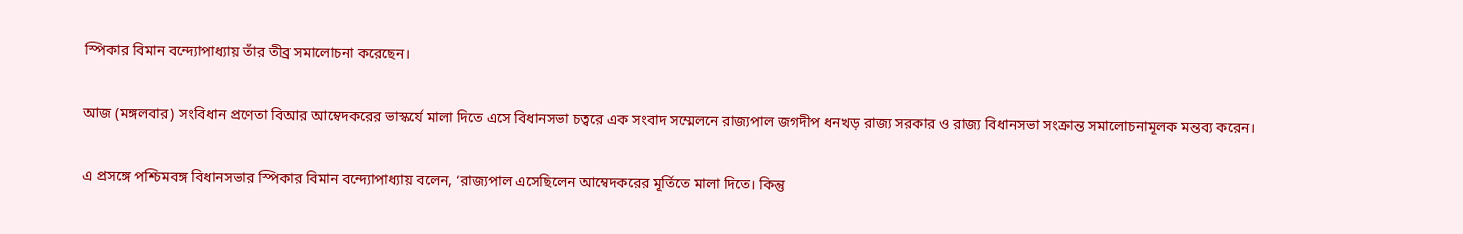স্পিকার বিমান বন্দ্যোপাধ্যায় তাঁর তীব্র সমালোচনা করেছেন।

আজ (মঙ্গলবার) সংবিধান প্রণেতা বিআর আম্বেদকরের ভাস্কর্যে মালা দিতে এসে বিধানসভা চত্বরে এক সংবাদ সম্মেলনে রাজ্যপাল জগদীপ ধনখড় রাজ্য সরকার ও রাজ্য বিধানসভা সংক্রান্ত সমালোচনামূলক মন্তব্য করেন।

এ প্রসঙ্গে পশ্চিমবঙ্গ বিধানসভার স্পিকার বিমান বন্দ্যোপাধ্যায় বলেন, ‘রাজ্যপাল এসেছিলেন আম্বেদকরের মূর্তিতে মালা দিতে। কিন্তু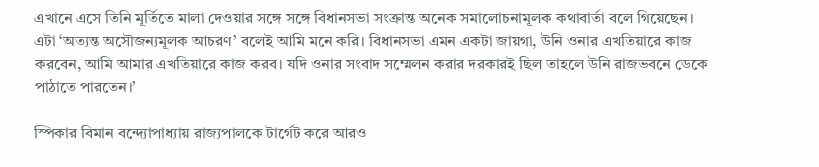এখানে এসে তিনি মূর্তিতে মালা দেওয়ার সঙ্গে সঙ্গে বিধানসভা সংক্রান্ত অনেক সমালোচনামূলক কথাবার্তা বলে গিয়েছেন। এটা ‘অত্যন্ত অসৌজন্যমূলক আচরণ’ বলেই আমি মনে করি। বিধানসভা এমন একটা জায়গা, উনি ওনার এখতিয়ারে কাজ করবেন, আমি আমার এখতিয়ারে কাজ করব। যদি ওনার সংবাদ সম্মেলন করার দরকারই ছিল তাহলে উনি রাজভবনে ডেকে পাঠাতে পারতেন।’

স্পিকার বিমান বন্দ্যোপাধ্যায় রাজ্যপালকে টার্গেট করে আরও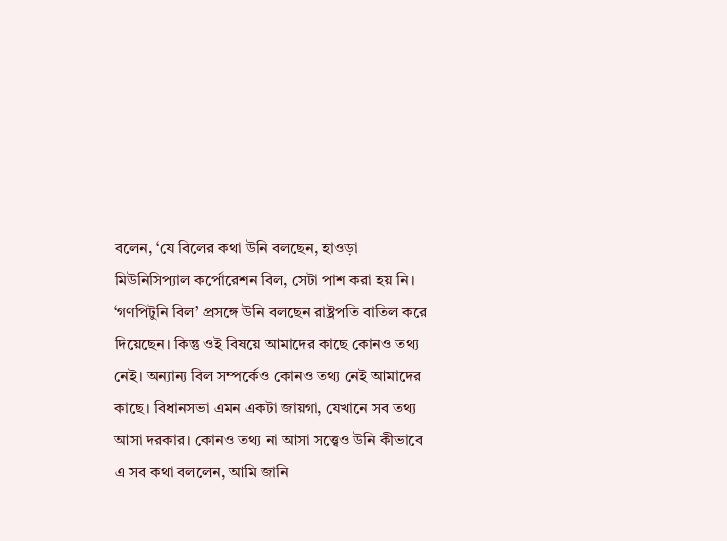বলেন, ‘যে বিলের কথা উনি বলছেন, হাওড়া মিউনিসিপ্যাল কর্পোরেশন বিল, সেটা পাশ করা হয় নি। ‘গণপিটুনি বিল’ প্রসঙ্গে উনি বলছেন রাষ্ট্রপতি বাতিল করে দিয়েছেন। কিন্তু ওই বিষয়ে আমাদের কাছে কোনও তথ্য নেই। অন্যান্য বিল সম্পর্কেও কোনও তথ্য নেই আমাদের কাছে। বিধানসভা এমন একটা জায়গা, যেখানে সব তথ্য আসা দরকার। কোনও তথ্য না আসা সত্ত্বেও উনি কীভাবে এ সব কথা বললেন, আমি জানি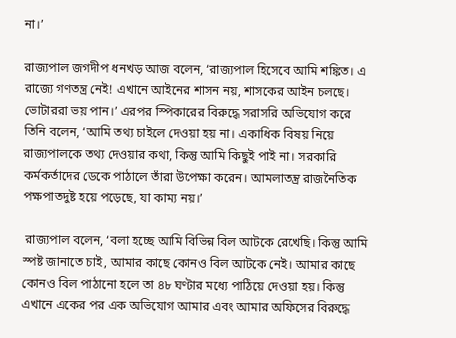না।’

রাজ্যপাল জগদীপ ধনখড় আজ বলেন, ‘রাজ্যপাল হিসেবে আমি শঙ্কিত। এ রাজ্যে গণতন্ত্র নেই! এখানে আইনের শাসন নয়, শাসকের আইন চলছে। ভোটাররা ভয় পান।’ এরপর স্পিকারের বিরুদ্ধে সরাসরি অভিযোগ করে তিনি বলেন, ‘আমি তথ্য চাইলে দেওয়া হয় না। একাধিক বিষয় নিয়ে রাজ্যপালকে তথ্য দেওয়ার কথা, কিন্তু আমি কিছুই পাই না। সরকারি কর্মকর্তাদের ডেকে পাঠালে তাঁরা উপেক্ষা করেন। আমলাতন্ত্র রাজনৈতিক পক্ষপাতদুষ্ট হয়ে পড়েছে, যা কাম্য নয়।’

 রাজ্যপাল বলেন, ‘বলা হচ্ছে আমি বিভিন্ন বিল আটকে রেখেছি। কিন্তু আমি স্পষ্ট জানাতে চাই, আমার কাছে কোনও বিল আটকে নেই। আমার কাছে কোনও বিল পাঠানো হলে তা ৪৮ ঘণ্টার মধ্যে পাঠিয়ে দেওয়া হয়। কিন্তু এখানে একের পর এক অভিযোগ আমার এবং আমার অফিসের বিরুদ্ধে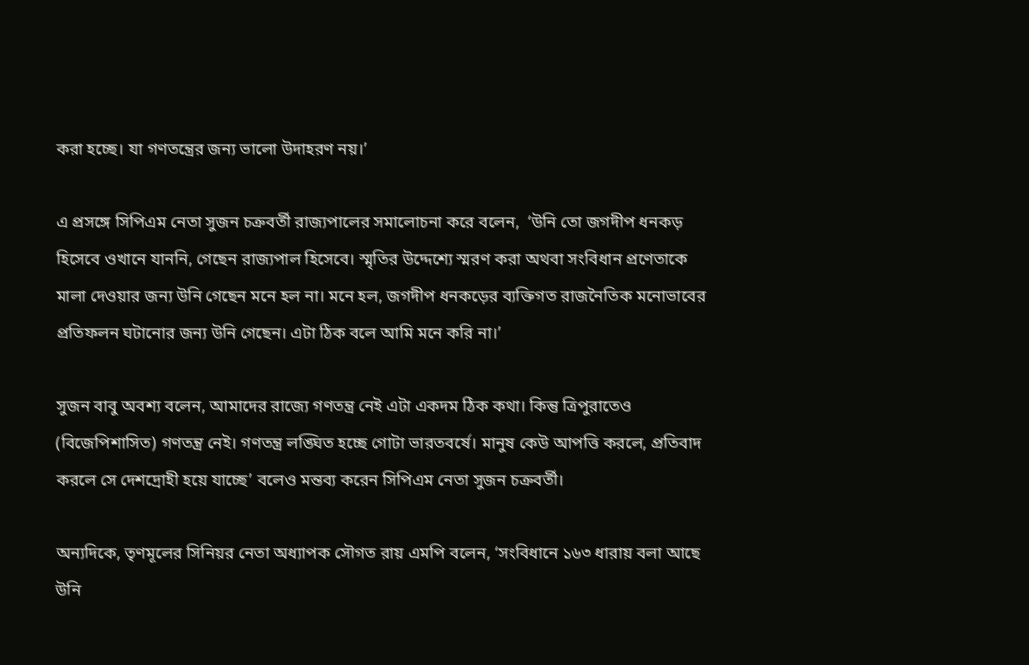করা হচ্ছে। যা গণতন্ত্রের জন্য ভালো উদাহরণ নয়।’

এ প্রসঙ্গে সিপিএম নেতা সুজন চক্রবর্তী রাজ্যপালের সমালোচনা করে বলেন,  ‘উনি তো জগদীপ ধনকড় হিসেবে ওখানে যাননি, গেছেন রাজ্যপাল হিসেবে। স্মৃতির উদ্দেশ্যে স্মরণ করা অথবা সংবিধান প্রণেতাকে মালা দেওয়ার জন্য উনি গেছেন মনে হল না। মনে হল, জগদীপ ধনকড়ের ব্যক্তিগত রাজনৈতিক মনোভাবের প্রতিফলন ঘটানোর জন্য উনি গেছেন। এটা ঠিক বলে আমি মনে করি না।’

সুজন বাবু অবশ্য বলেন, আমাদের রাজ্যে গণতন্ত্র নেই এটা একদম ঠিক কথা। কিন্তু ত্রিপুরাতেও (বিজেপিশাসিত) গণতন্ত্র নেই। গণতন্ত্র লঙ্ঘিত হচ্ছে গোটা ভারতবর্ষে। মানুষ কেউ আপত্তি করলে, প্রতিবাদ করলে সে দেশদ্রোহী হয়ে যাচ্ছে’ বলেও মন্তব্য করেন সিপিএম নেতা সুজন চক্রবর্তী।

অন্যদিকে, তৃণমূলের সিনিয়র নেতা অধ্যাপক সৌগত রায় এমপি বলেন, ‘সংবিধানে ১৬৩ ধারায় বলা আছে উনি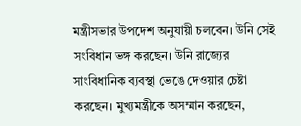মন্ত্রীসভার উপদেশ অনুযায়ী চলবেন। উনি সেই সংবিধান ভঙ্গ করছেন। উনি রাজ্যের সাংবিধানিক ব্যবস্থা ভেঙে দেওয়ার চেষ্টা করছেন। মুখ্যমন্ত্রীকে অসম্মান করছেন,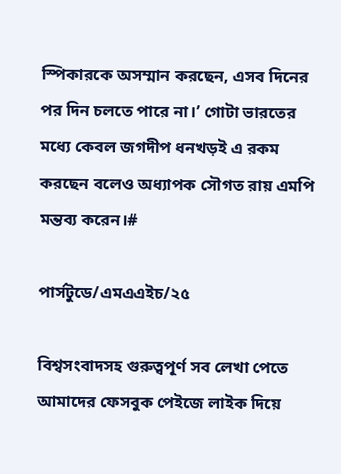স্পিকারকে অসম্মান করছেন, এসব দিনের পর দিন চলতে পারে না।’ গোটা ভারতের মধ্যে কেবল জগদীপ ধনখড়ই এ রকম করছেন বলেও অধ্যাপক সৌগত রায় এমপি মন্তব্য করেন।#

পার্সটুডে/এমএএইচ/২৫

বিশ্বসংবাদসহ গুরুত্বপূর্ণ সব লেখা পেতে আমাদের ফেসবুক পেইজে লাইক দিয়ে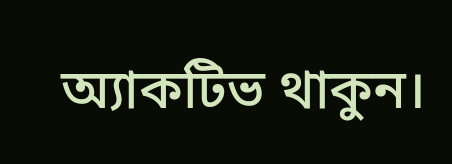অ্যাকটিভ থাকুন।